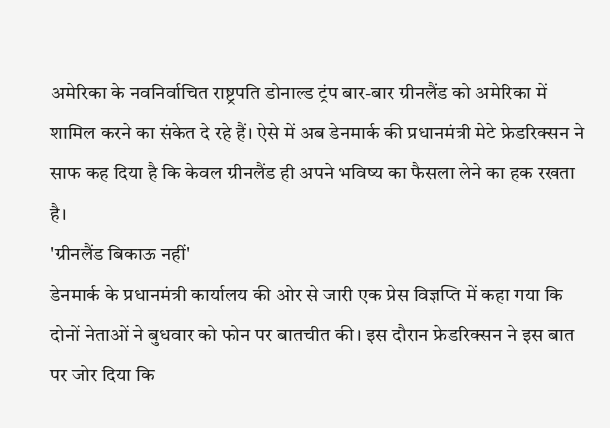अमेरिका के नवनिर्वाचित राष्ट्रपति डोनाल्ड ट्रंप बार-बार ग्रीनलैंड को अमेरिका में शामिल करने का संकेत दे रहे हैं। ऐसे में अब डेनमार्क की प्रधानमंत्री मेटे फ्रेडरिक्सन ने साफ कह दिया है कि केवल ग्रीनलैंड ही अपने भविष्य का फैसला लेने का हक रखता है।
'ग्रीनलैंड बिकाऊ नहीं'
डेनमार्क के प्रधानमंत्री कार्यालय की ओर से जारी एक प्रेस विज्ञप्ति में कहा गया कि दोनों नेताओं ने बुधवार को फोन पर बातचीत की। इस दौरान फ्रेडरिक्सन ने इस बात पर जोर दिया कि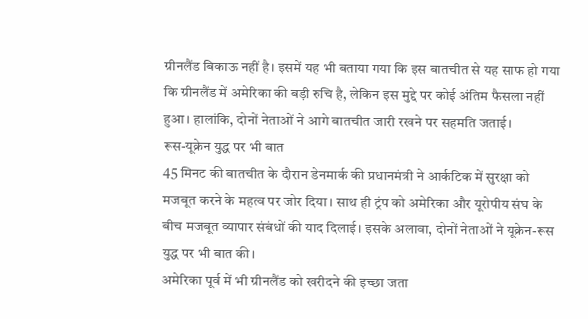ग्रीनलैंड बिकाऊ नहीं है। इसमें यह भी बताया गया कि इस बातचीत से यह साफ हो गया कि ग्रीनलैंड में अमेरिका की बड़ी रुचि है, लेकिन इस मुद्दे पर कोई अंतिम फैसला नहीं हुआ। हालांकि, दोनों नेताओं ने आगे बातचीत जारी रखने पर सहमति जताई।
रूस-यूक्रेन युद्ध पर भी बात
45 मिनट की बातचीत के दौरान डेनमार्क की प्रधानमंत्री ने आर्कटिक में सुरक्षा को मजबूत करने के महत्व पर जोर दिया। साथ ही ट्रंप को अमेरिका और यूरोपीय संघ के बीच मजबूत व्यापार संबंधों की याद दिलाई। इसके अलावा, दोनों नेताओं ने यूक्रेन-रूस युद्ध पर भी बात की।
अमेरिका पूर्व में भी ग्रीनलैंड को खरीदने की इच्छा जता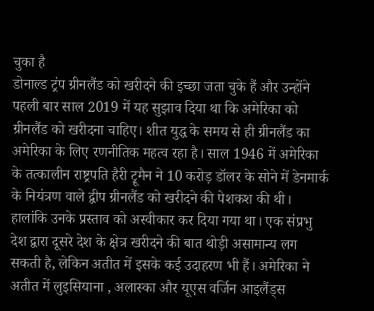चुका है
डोनाल्ड ट्रंप ग्रीनलैंड को खरीदने की इच्छा जता चुके हैं और उन्होंने पहली बार साल 2019 में यह सुझाव दिया था कि अमेरिका को ग्रीनलैंड को खरीदना चाहिए। शीत युद्ध के समय से ही ग्रीनलैंड का अमेरिका के लिए रणनीतिक महत्व रहा है। साल 1946 में अमेरिका के तत्कालीन राष्ट्रपति हैरी ट्रूमैन ने 10 करोड़ डॉलर के सोने में डेनमार्क के नियंत्रण वाले द्वीप ग्रीनलैंड को खरीदने की पेशकश की थी।
हालांकि उनके प्रस्ताव को अस्वीकार कर दिया गया था। एक संप्रभु देश द्वारा दूसरे देश के क्षेत्र खरीदने की बात थोड़ी असामान्य लग सकती है, लेकिन अतीत में इसके कई उदाहरण भी हैं। अमेरिका ने अतीत में लुइसियाना , अलास्का और यूएस वर्जिन आइलैंड्स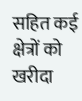सहित कई क्षेत्रों को खरीदा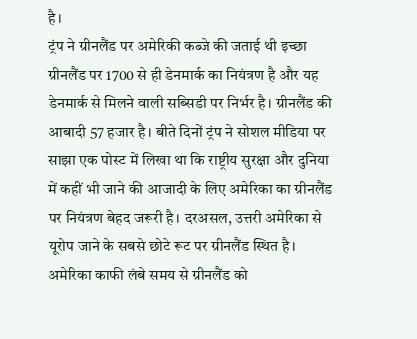है।
ट्रंप ने ग्रीनलैंड पर अमेरिकी कब्जे की जताई थी इच्छा
ग्रीनलैंड पर 1700 से ही डेनमार्क का नियंत्रण है और यह डेनमार्क से मिलने वाली सब्सिडी पर निर्भर है। ग्रीनलैंड की आबादी 57 हजार है। बीते दिनों ट्रंप ने सोशल मीडिया पर साझा एक पोस्ट में लिखा था कि राष्ट्रीय सुरक्षा और दुनिया में कहीं भी जाने की आजादी के लिए अमेरिका का ग्रीनलैंड पर नियंत्रण बेहद जरूरी है। दरअसल, उत्तरी अमेरिका से यूरोप जाने के सबसे छोटे रूट पर ग्रीनलैंड स्थित है। अमेरिका काफी लंबे समय से ग्रीनलैंड को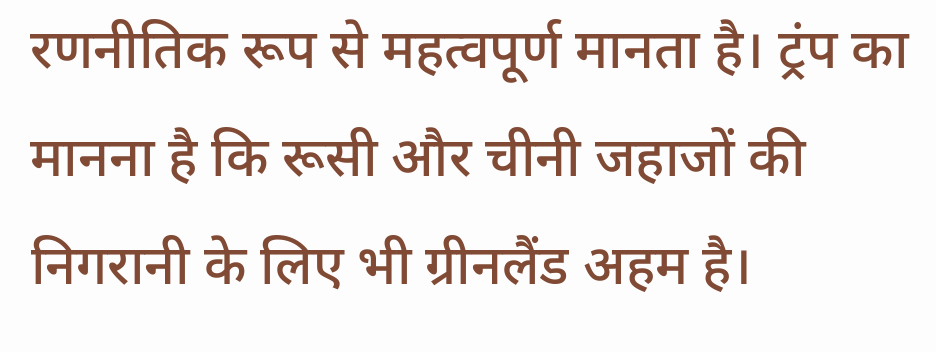रणनीतिक रूप से महत्वपूर्ण मानता है। ट्रंप का मानना है कि रूसी और चीनी जहाजों की निगरानी के लिए भी ग्रीनलैंड अहम है।